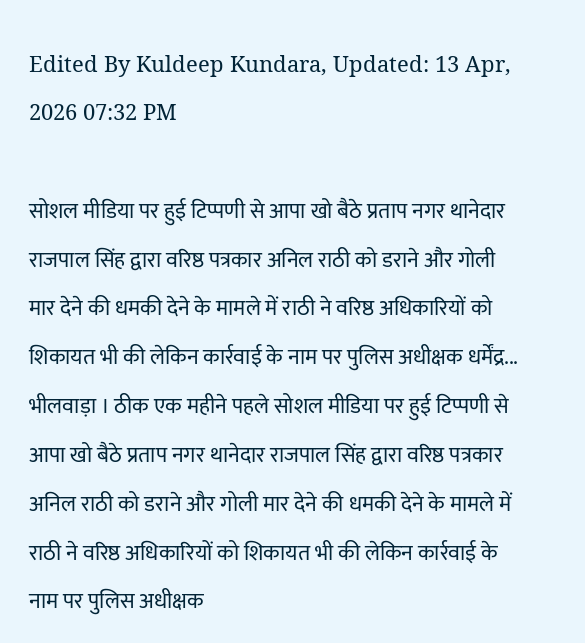Edited By Kuldeep Kundara, Updated: 13 Apr, 2026 07:32 PM

सोशल मीडिया पर हुई टिप्पणी से आपा खो बैठे प्रताप नगर थानेदार राजपाल सिंह द्वारा वरिष्ठ पत्रकार अनिल राठी को डराने और गोली मार देने की धमकी देने के मामले में राठी ने वरिष्ठ अधिकारियों को शिकायत भी की लेकिन कार्रवाई के नाम पर पुलिस अधीक्षक धर्मेंद्र...
भीलवाड़ा । ठीक एक महीने पहले सोशल मीडिया पर हुई टिप्पणी से आपा खो बैठे प्रताप नगर थानेदार राजपाल सिंह द्वारा वरिष्ठ पत्रकार अनिल राठी को डराने और गोली मार देने की धमकी देने के मामले में राठी ने वरिष्ठ अधिकारियों को शिकायत भी की लेकिन कार्रवाई के नाम पर पुलिस अधीक्षक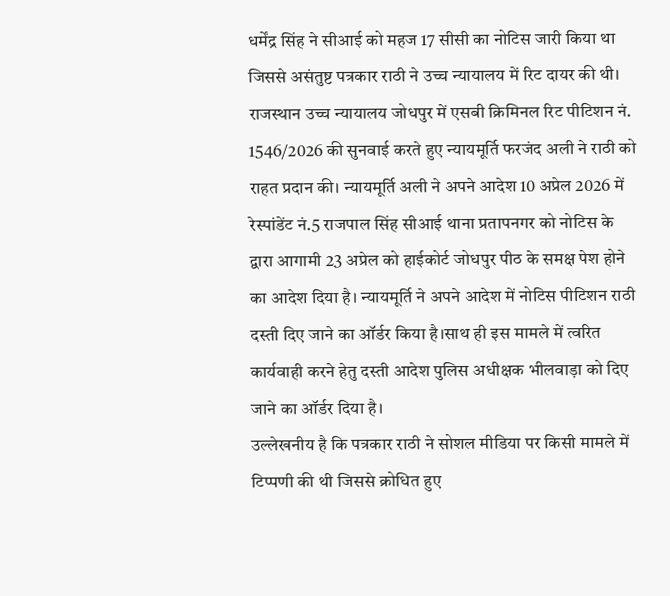धर्मेंद्र सिंह ने सीआई को महज 17 सीसी का नोटिस जारी किया था जिससे असंतुष्ट पत्रकार राठी ने उच्च न्यायालय में रिट दायर की थी। राजस्थान उच्च न्यायालय जोधपुर में एसबी क्रिमिनल रिट पीटिशन नं. 1546/2026 की सुनवाई करते हुए न्यायमूर्ति फरजंद अली ने राठी को राहत प्रदान की। न्यायमूर्ति अली ने अपने आदेश 10 अप्रेल 2026 में रेस्पांडेंट नं.5 राजपाल सिंह सीआई थाना प्रतापनगर को नोटिस के द्वारा आगामी 23 अप्रेल को हाईकोर्ट जोधपुर पीठ के समक्ष पेश होने का आदेश दिया है। न्यायमूर्ति ने अपने आदेश में नोटिस पीटिशन राठी दस्ती दिए जाने का ऑर्डर किया है।साथ ही इस मामले में त्वरित कार्यवाही करने हेतु दस्ती आदेश पुलिस अधीक्षक भीलवाड़ा को दिए जाने का ऑर्डर दिया है।
उल्लेखनीय है कि पत्रकार राठी ने सोशल मीडिया पर किसी मामले में टिप्पणी की थी जिससे क्रोधित हुए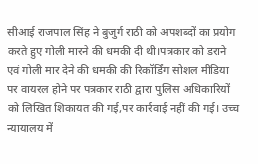सीआई राजपाल सिंह ने बुजुर्ग राठी को अपशब्दों का प्रयोग करते हुए गोली मारने की धमकी दी थी।पत्रकार को डराने एवं गोली मार देने की धमकी की रिकॉर्डिंग सोशल मीडिया पर वायरल होने पर पत्रकार राठी द्वारा पुलिस अधिकारियों को लिखित शिकायत की गई,पर कार्रवाई नहीं की गई। उच्च न्यायालय में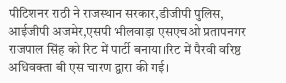पीटिशनर राठी ने राजस्थान सरकार,डीजीपी पुलिस, आईजीपी अजमेर,एसपी भीलवाड़ा एसएचओ प्रतापनगर राजपाल सिंह को रिट में पार्टी बनाया।रिट में पैरवी वरिष्ठ अधिवक्ता बी एस चारण द्वारा की गई।